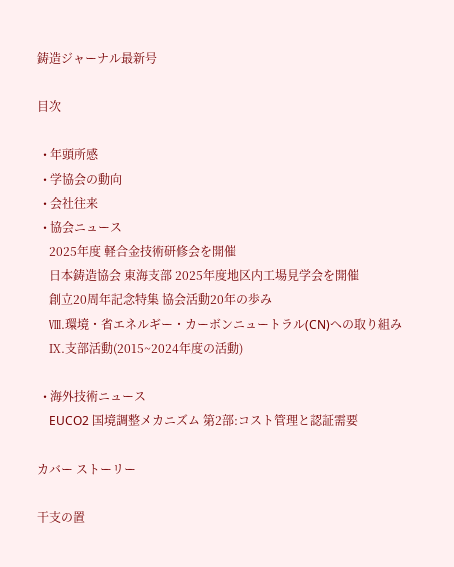鋳造ジャーナル最新号

目次

  • 年頭所感
  • 学協会の動向
  • 会社往来
  • 協会ニュース
    2025年度 軽合金技術研修会を開催
    日本鋳造協会 東海支部 2025年度地区内工場見学会を開催
    創立20周年記念特集 協会活動20年の歩み
    Ⅷ.環境・省エネルギー・カーボンニュートラル(CN)への取り組み
    Ⅸ.支部活動(2015~2024年度の活動)

  • 海外技術ニュース
    EUCO2 国境調整メカニズム 第2部:コスト管理と認証需要

カバー ストーリー

干支の置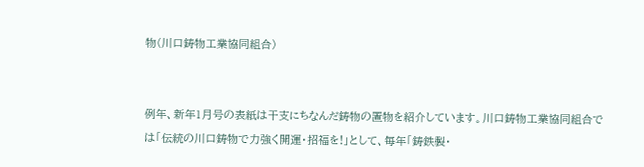物(川口鋳物工業協同組合)


例年、新年1月号の表紙は干支にちなんだ鋳物の置物を紹介しています。川口鋳物工業協同組合では「伝統の川口鋳物で力強く開運・招福を!」として、毎年「鋳鉄製・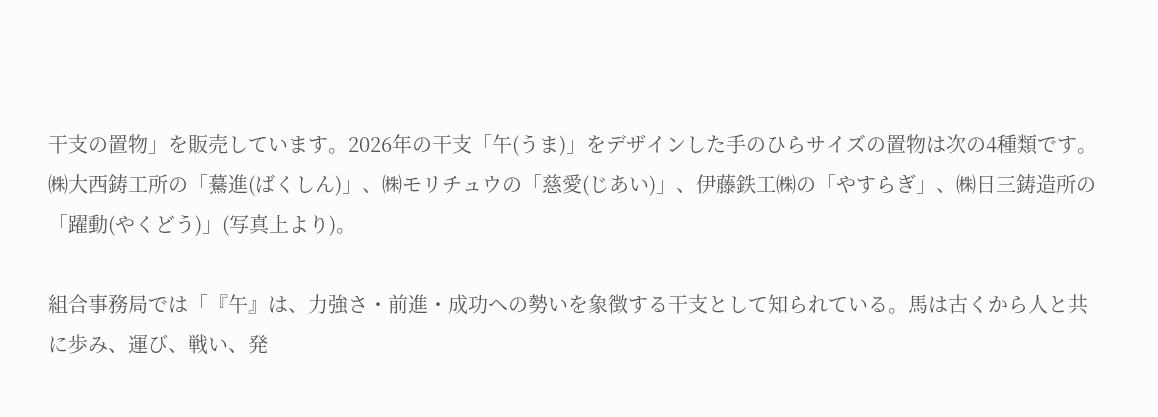干支の置物」を販売しています。2026年の干支「午(うま)」をデザインした手のひらサイズの置物は次の4種類です。㈱大西鋳工所の「驀進(ばくしん)」、㈱モリチュウの「慈愛(じあい)」、伊藤鉄工㈱の「やすらぎ」、㈱日三鋳造所の「躍動(やくどう)」(写真上より)。

組合事務局では「『午』は、力強さ・前進・成功への勢いを象徴する干支として知られている。馬は古くから人と共に歩み、運び、戦い、発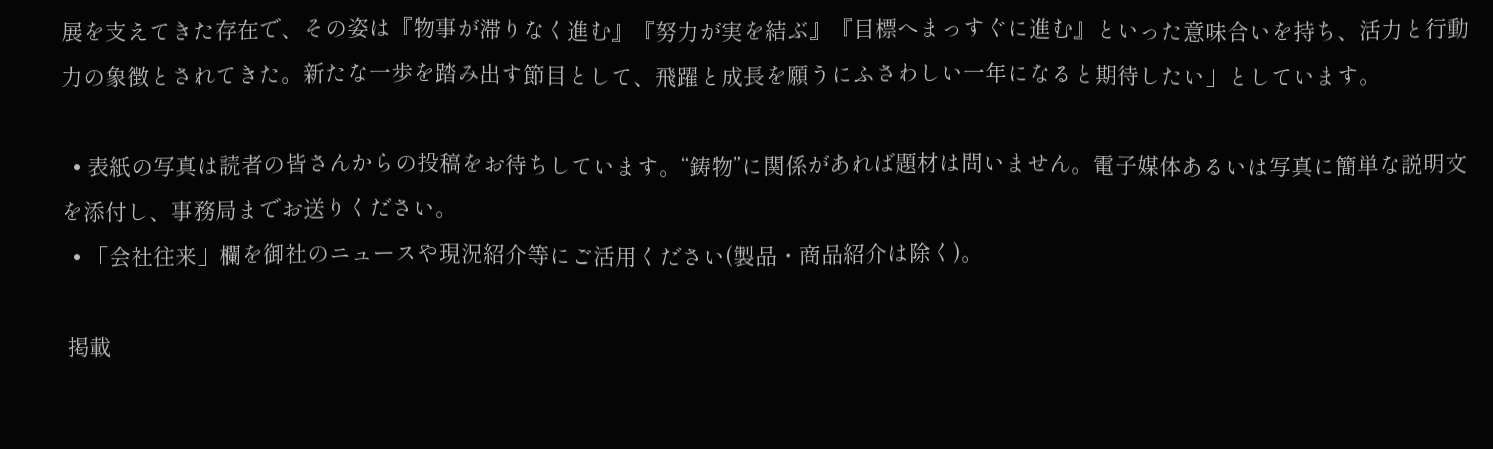展を支えてきた存在で、その姿は『物事が滞りなく進む』『努力が実を結ぶ』『目標へまっすぐに進む』といった意味合いを持ち、活力と行動力の象徴とされてきた。新たな一歩を踏み出す節目として、飛躍と成長を願うにふさわしい一年になると期待したい」としています。

  • 表紙の写真は読者の皆さんからの投稿をお待ちしています。“鋳物”に関係があれば題材は問いません。電子媒体あるいは写真に簡単な説明文を添付し、事務局までお送りください。
  • 「会社往来」欄を御社のニュースや現況紹介等にご活用ください(製品・商品紹介は除く)。

 掲載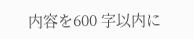内容を600 字以内に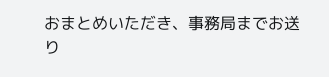おまとめいただき、事務局までお送り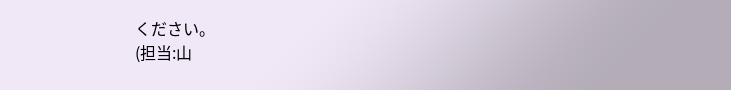ください。
(担当:山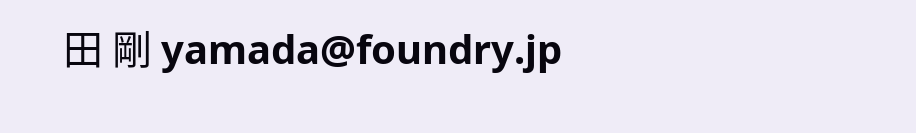田 剛 yamada@foundry.jp